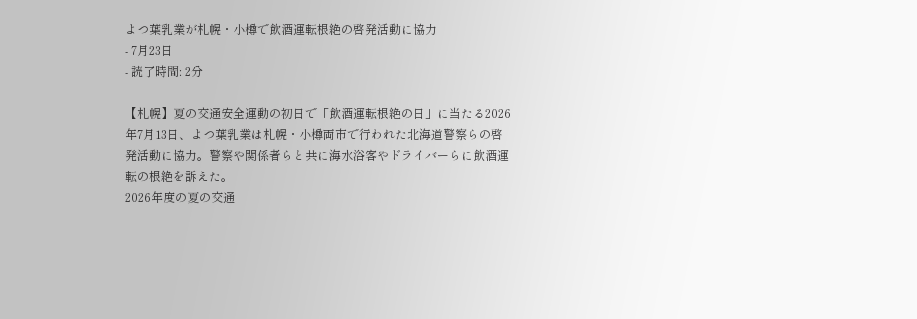よつ葉乳業が札幌・小樽で飲酒運転根絶の啓発活動に協力
- 7月23日
- 読了時間: 2分

【札幌】夏の交通安全運動の初日で「飲酒運転根絶の日」に当たる2026年7月13日、よつ葉乳業は札幌・小樽両市で行われた北海道警察らの啓発活動に協力。警察や関係者らと共に海水浴客やドライバーらに飲酒運転の根絶を訴えた。
2026年度の夏の交通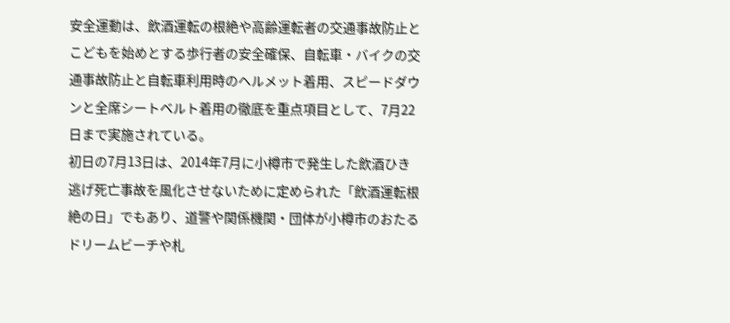安全運動は、飲酒運転の根絶や高齢運転者の交通事故防止とこどもを始めとする歩行者の安全確保、自転車・バイクの交通事故防止と自転車利用時のヘルメット着用、スピードダウンと全席シートベルト着用の徹底を重点項目として、7月22日まで実施されている。
初日の7月13日は、2014年7月に小樽市で発生した飲酒ひき逃げ死亡事故を風化させないために定められた「飲酒運転根絶の日」でもあり、道警や関係機関・団体が小樽市のおたるドリームビーチや札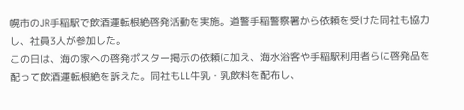幌市のJR手稲駅で飲酒運転根絶啓発活動を実施。道警手稲警察署から依頼を受けた同社も協力し、社員3人が参加した。
この日は、海の家への啓発ポスター掲示の依頼に加え、海水浴客や手稲駅利用者らに啓発品を配って飲酒運転根絶を訴えた。同社もLL牛乳・乳飲料を配布し、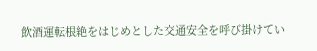飲酒運転根絶をはじめとした交通安全を呼び掛けてい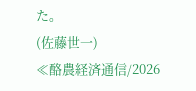た。
(佐藤世一)
≪酪農経済通信/2026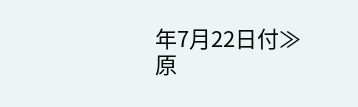年7月22日付≫
原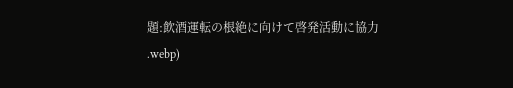題:飲酒運転の根絶に向けて啓発活動に協力
.webp)